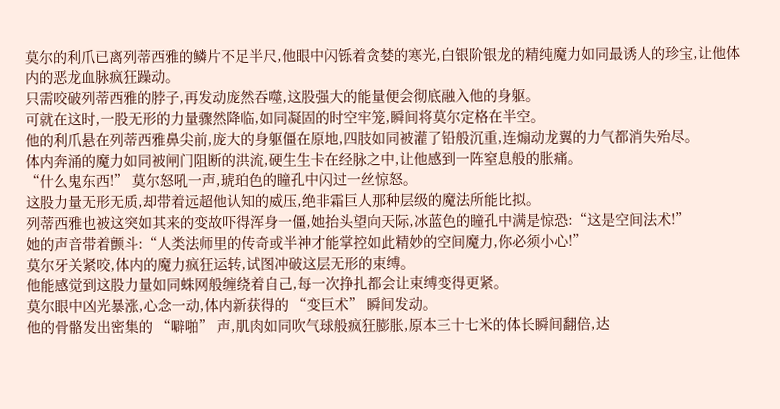莫尔的利爪已离列蒂西雅的鳞片不足半尺,他眼中闪铄着贪婪的寒光,白银阶银龙的精纯魔力如同最诱人的珍宝,让他体内的恶龙血脉疯狂躁动。
只需咬破列蒂西雅的脖子,再发动庞然吞噬,这股强大的能量便会彻底融入他的身躯。
可就在这时,一股无形的力量骤然降临,如同凝固的时空牢笼,瞬间将莫尔定格在半空。
他的利爪悬在列蒂西雅鼻尖前,庞大的身躯僵在原地,四肢如同被灌了铅般沉重,连煽动龙翼的力气都消失殆尽。
体内奔涌的魔力如同被闸门阻断的洪流,硬生生卡在经脉之中,让他感到一阵窒息般的胀痛。
“什么鬼东西!” 莫尔怒吼一声,琥珀色的瞳孔中闪过一丝惊怒。
这股力量无形无质,却带着远超他认知的威压,绝非霜巨人那种层级的魔法所能比拟。
列蒂西雅也被这突如其来的变故吓得浑身一僵,她抬头望向天际,冰蓝色的瞳孔中满是惊恐:“这是空间法术!”
她的声音带着颤斗:“人类法师里的传奇或半神才能掌控如此精妙的空间魔力,你必须小心!”
莫尔牙关紧咬,体内的魔力疯狂运转,试图冲破这层无形的束缚。
他能感觉到这股力量如同蛛网般缠绕着自己,每一次挣扎都会让束缚变得更紧。
莫尔眼中凶光暴涨,心念一动,体内新获得的 “变巨术” 瞬间发动。
他的骨骼发出密集的 “噼啪” 声,肌肉如同吹气球般疯狂膨胀,原本三十七米的体长瞬间翻倍,达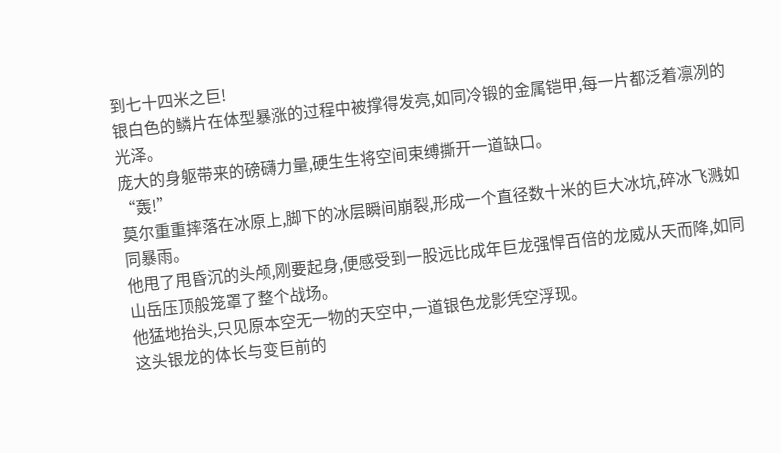到七十四米之巨!
银白色的鳞片在体型暴涨的过程中被撑得发亮,如同冷锻的金属铠甲,每一片都泛着凛冽的光泽。
庞大的身躯带来的磅礴力量,硬生生将空间束缚撕开一道缺口。
“轰!”
莫尔重重摔落在冰原上,脚下的冰层瞬间崩裂,形成一个直径数十米的巨大冰坑,碎冰飞溅如同暴雨。
他甩了甩昏沉的头颅,刚要起身,便感受到一股远比成年巨龙强悍百倍的龙威从天而降,如同山岳压顶般笼罩了整个战场。
他猛地抬头,只见原本空无一物的天空中,一道银色龙影凭空浮现。
这头银龙的体长与变巨前的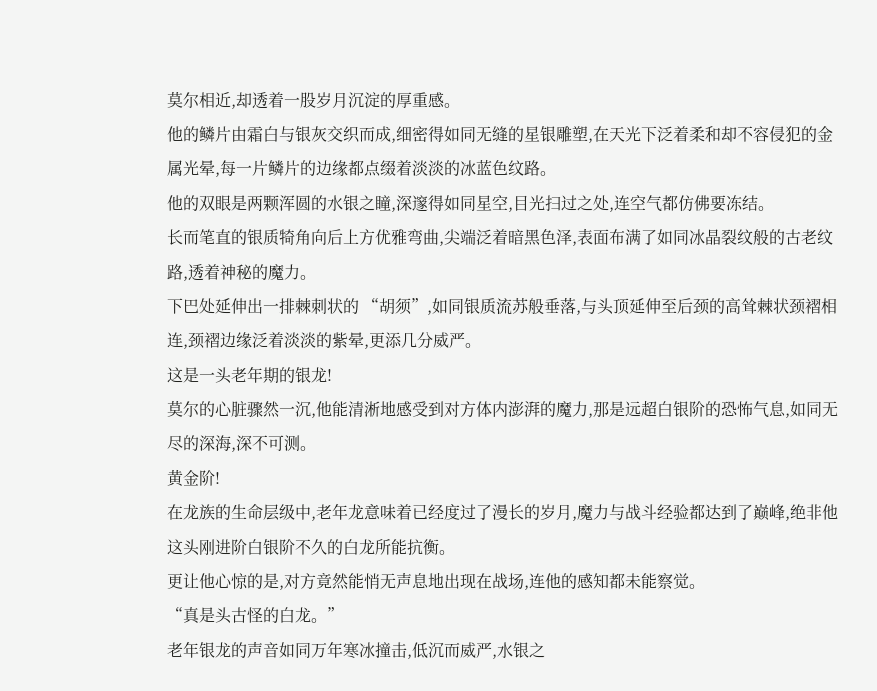莫尔相近,却透着一股岁月沉淀的厚重感。
他的鳞片由霜白与银灰交织而成,细密得如同无缝的星银雕塑,在天光下泛着柔和却不容侵犯的金属光晕,每一片鳞片的边缘都点缀着淡淡的冰蓝色纹路。
他的双眼是两颗浑圆的水银之瞳,深邃得如同星空,目光扫过之处,连空气都仿佛要冻结。
长而笔直的银质犄角向后上方优雅弯曲,尖端泛着暗黑色泽,表面布满了如同冰晶裂纹般的古老纹路,透着神秘的魔力。
下巴处延伸出一排棘刺状的 “胡须”,如同银质流苏般垂落,与头顶延伸至后颈的高耸棘状颈褶相连,颈褶边缘泛着淡淡的紫晕,更添几分威严。
这是一头老年期的银龙!
莫尔的心脏骤然一沉,他能清淅地感受到对方体内澎湃的魔力,那是远超白银阶的恐怖气息,如同无尽的深海,深不可测。
黄金阶!
在龙族的生命层级中,老年龙意味着已经度过了漫长的岁月,魔力与战斗经验都达到了巅峰,绝非他这头刚进阶白银阶不久的白龙所能抗衡。
更让他心惊的是,对方竟然能悄无声息地出现在战场,连他的感知都未能察觉。
“真是头古怪的白龙。”
老年银龙的声音如同万年寒冰撞击,低沉而威严,水银之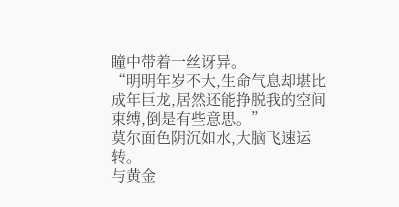瞳中带着一丝讶异。
“明明年岁不大,生命气息却堪比成年巨龙,居然还能挣脱我的空间束缚,倒是有些意思。”
莫尔面色阴沉如水,大脑飞速运转。
与黄金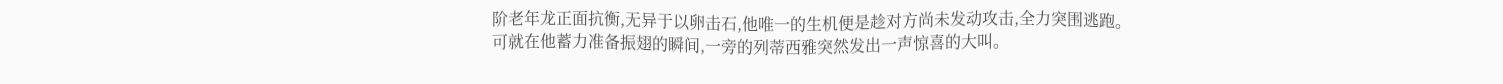阶老年龙正面抗衡,无异于以卵击石,他唯一的生机便是趁对方尚未发动攻击,全力突围逃跑。
可就在他蓄力准备振翅的瞬间,一旁的列蒂西雅突然发出一声惊喜的大叫。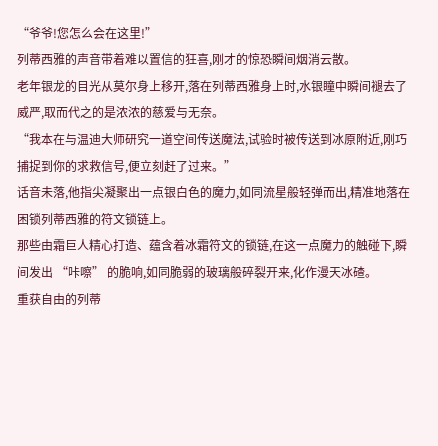“爷爷!您怎么会在这里!”
列蒂西雅的声音带着难以置信的狂喜,刚才的惊恐瞬间烟消云散。
老年银龙的目光从莫尔身上移开,落在列蒂西雅身上时,水银瞳中瞬间褪去了威严,取而代之的是浓浓的慈爱与无奈。
“我本在与温迪大师研究一道空间传送魔法,试验时被传送到冰原附近,刚巧捕捉到你的求救信号,便立刻赶了过来。”
话音未落,他指尖凝聚出一点银白色的魔力,如同流星般轻弹而出,精准地落在困锁列蒂西雅的符文锁链上。
那些由霜巨人精心打造、蕴含着冰霜符文的锁链,在这一点魔力的触碰下,瞬间发出 “咔嚓” 的脆响,如同脆弱的玻璃般碎裂开来,化作漫天冰碴。
重获自由的列蒂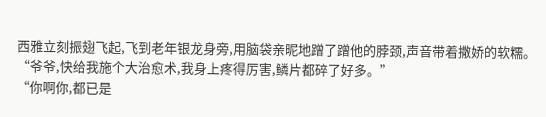西雅立刻振翅飞起,飞到老年银龙身旁,用脑袋亲昵地蹭了蹭他的脖颈,声音带着撒娇的软糯。
“爷爷,快给我施个大治愈术,我身上疼得厉害,鳞片都碎了好多。”
“你啊你,都已是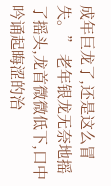成年巨龙了,还是这么冒失。” 老年银龙无奈地摇了摇头,龙首微微低下,口中吟诵起晦涩的治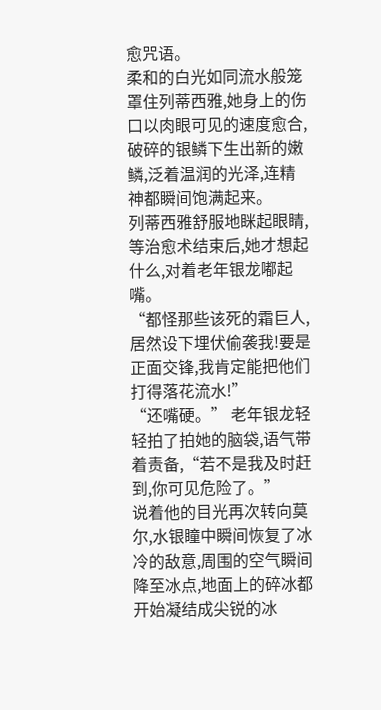愈咒语。
柔和的白光如同流水般笼罩住列蒂西雅,她身上的伤口以肉眼可见的速度愈合,破碎的银鳞下生出新的嫩鳞,泛着温润的光泽,连精神都瞬间饱满起来。
列蒂西雅舒服地眯起眼睛,等治愈术结束后,她才想起什么,对着老年银龙嘟起嘴。
“都怪那些该死的霜巨人,居然设下埋伏偷袭我!要是正面交锋,我肯定能把他们打得落花流水!”
“还嘴硬。” 老年银龙轻轻拍了拍她的脑袋,语气带着责备,“若不是我及时赶到,你可见危险了。”
说着他的目光再次转向莫尔,水银瞳中瞬间恢复了冰冷的敌意,周围的空气瞬间降至冰点,地面上的碎冰都开始凝结成尖锐的冰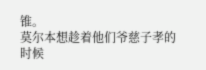锥。
莫尔本想趁着他们爷慈子孝的时候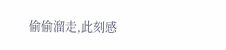偷偷溜走,此刻感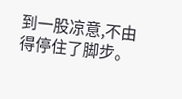到一股凉意,不由得停住了脚步。